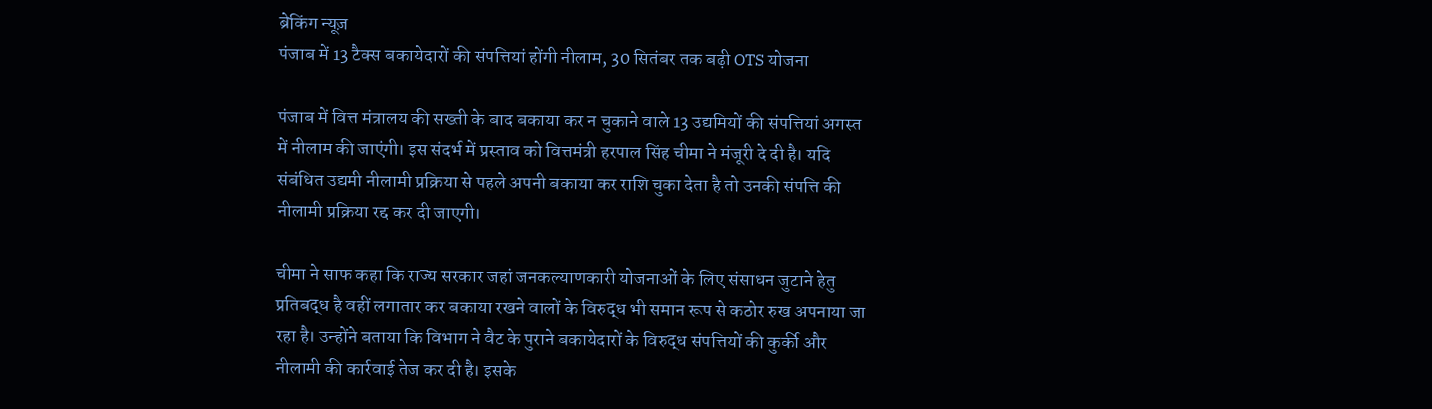ब्रेकिंग न्यूज़
पंजाब में 13 टैक्स बकायेदारों की संपत्तियां होंगी नीलाम, 30 सितंबर तक बढ़ी OTS योजना

पंजाब में वित्त मंत्रालय की सख्ती के बाद बकाया कर न चुकाने वाले 13 उद्यमियों की संपत्तियां अगस्त में नीलाम की जाएंगी। इस संदर्भ में प्रस्ताव को वित्तमंत्री हरपाल सिंह चीमा ने मंजूरी दे दी है। यदि संबंधित उद्यमी नीलामी प्रक्रिया से पहले अपनी बकाया कर राशि चुका देता है तो उनकी संपत्ति की नीलामी प्रक्रिया रद्द कर दी जाएगी।

चीमा ने साफ कहा कि राज्य सरकार जहां जनकल्याणकारी योजनाओं के लिए संसाधन जुटाने हेतु प्रतिबद्ध है वहीं लगातार कर बकाया रखने वालों के विरुद्ध भी समान रूप से कठोर रुख अपनाया जा रहा है। उन्होंने बताया कि विभाग ने वैट के पुराने बकायेदारों के विरुद्ध संपत्तियों की कुर्की और नीलामी की कार्रवाई तेज कर दी है। इसके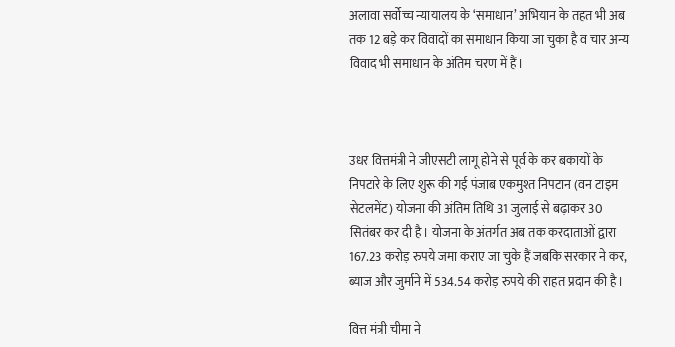अलावा सर्वोच्च न्यायालय के ‘समाधान’ अभियान के तहत भी अब तक 12 बड़े कर विवादों का समाधान किया जा चुका है व चार अन्य विवाद भी समाधान के अंतिम चरण में हैं।



उधर वित्तमंत्री ने जीएसटी लागू होने से पूर्व के कर बकायों के निपटारे के लिए शुरू की गई पंजाब एकमुश्त निपटान (वन टाइम सेटलमेंट) योजना की अंतिम तिथि 31 जुलाई से बढ़ाकर 30 सितंबर कर दी है। योजना के अंतर्गत अब तक करदाताओं द्वारा 167.23 करोड़ रुपये जमा कराए जा चुके हैं जबकि सरकार ने कर, ब्याज और जुर्माने में 534.54 करोड़ रुपये की राहत प्रदान की है।

वित्त मंत्री चीमा ने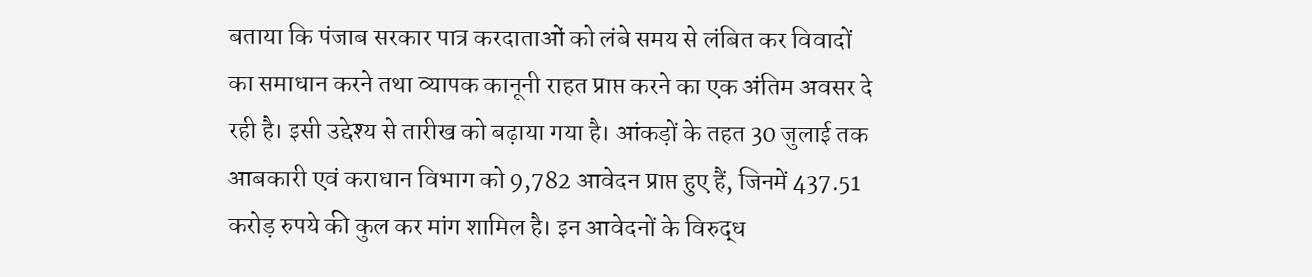बताया कि पंजाब सरकार पात्र करदाताओं को लंबे समय से लंबित कर विवादों का समाधान करने तथा व्यापक कानूनी राहत प्राप्त करने का एक अंतिम अवसर दे रही है। इसी उद्देश्य से तारीख को बढ़ाया गया है। आंकड़ों के तहत 30 जुलाई तक आबकारी एवं कराधान विभाग को 9,782 आवेदन प्राप्त हुए हैं, जिनमें 437.51 करोड़ रुपये की कुल कर मांग शामिल है। इन आवेदनों के विरुद्ध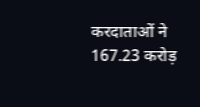करदाताओं ने 167.23 करोड़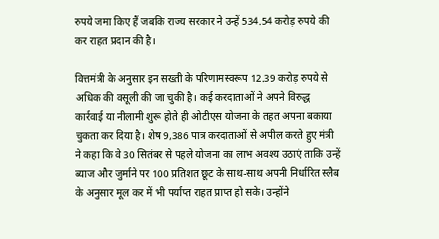रुपये जमा किए हैं जबकि राज्य सरकार ने उन्हें 534.54 करोड़ रुपये की कर राहत प्रदान की है।

वित्तमंत्री के अनुसार इन सख्ती के परिणामस्वरूप 12.39 करोड़ रुपये से अधिक की वसूली की जा चुकी है। कई करदाताओं ने अपने विरुद्ध कार्रवाई या नीलामी शुरू होते ही ओटीएस योजना के तहत अपना बकाया चुकता कर दिया है। शेष 9,386 पात्र करदाताओं से अपील करते हुए मंत्री ने कहा कि वे 30 सितंबर से पहले योजना का लाभ अवश्य उठाएं ताकि उन्हें ब्याज और जुर्माने पर 100 प्रतिशत छूट के साथ-साथ अपनी निर्धारित स्लैब के अनुसार मूल कर में भी पर्याप्त राहत प्राप्त हो सके। उन्होंने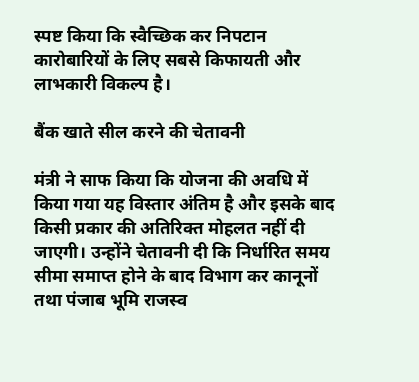स्पष्ट किया कि स्वैच्छिक कर निपटान कारोबारियों के लिए सबसे किफायती और लाभकारी विकल्प है।

बैंक खाते सील करने की चेतावनी

मंत्री ने साफ किया कि योजना की अवधि में किया गया यह विस्तार अंतिम है और इसके बाद किसी प्रकार की अतिरिक्त मोहलत नहीं दी जाएगी। उन्होंने चेतावनी दी कि निर्धारित समय सीमा समाप्त होने के बाद विभाग कर कानूनों तथा पंजाब भूमि राजस्व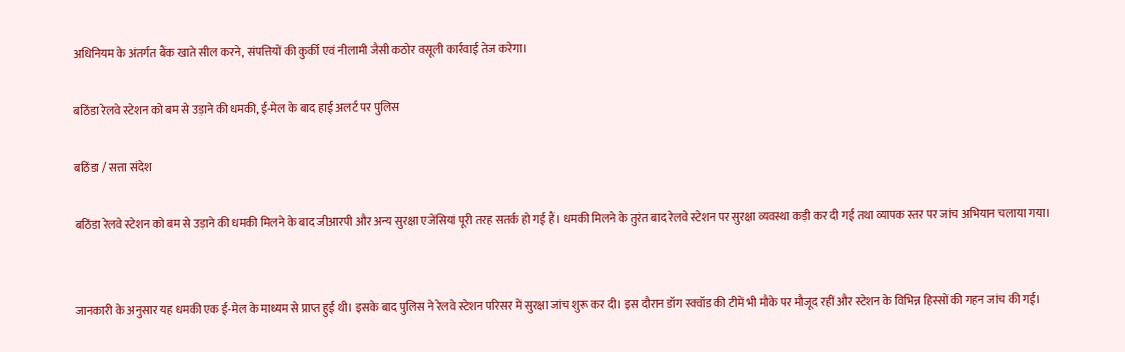अधिनियम के अंतर्गत बैंक खाते सील करने, संपत्तियों की कुर्की एवं नीलामी जैसी कठोर वसूली कार्रवाई तेज करेगा।

बठिंडा रेलवे स्टेशन को बम से उड़ाने की धमकी, ई-मेल के बाद हाई अलर्ट पर पुलिस

बठिंडा / सत्ता संदेश

बठिंडा रेलवे स्टेशन को बम से उड़ाने की धमकी मिलने के बाद जीआरपी और अन्य सुरक्षा एजेंसियां पूरी तरह सतर्क हो गई हैं। धमकी मिलने के तुरंत बाद रेलवे स्टेशन पर सुरक्षा व्यवस्था कड़ी कर दी गई तथा व्यापक स्तर पर जांच अभियान चलाया गया।


जानकारी के अनुसार यह धमकी एक ई-मेल के माध्यम से प्राप्त हुई थी। इसके बाद पुलिस ने रेलवे स्टेशन परिसर में सुरक्षा जांच शुरू कर दी। इस दौरान डॉग स्क्वॉड की टीमें भी मौके पर मौजूद रहीं और स्टेशन के विभिन्न हिस्सों की गहन जांच की गई।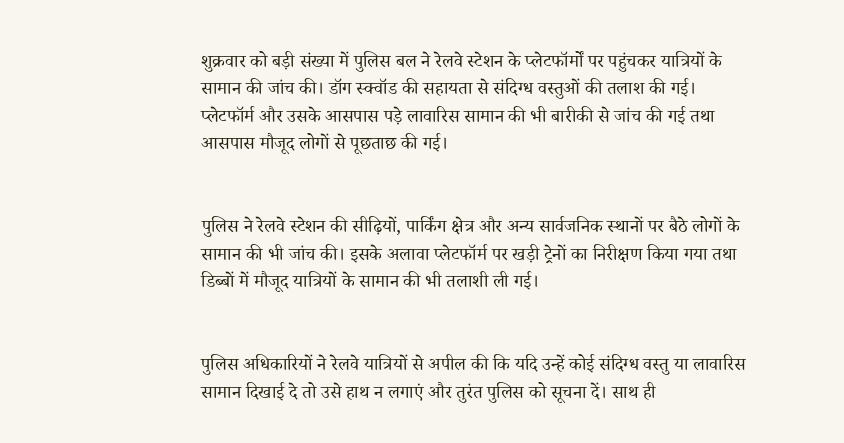शुक्रवार को बड़ी संख्या में पुलिस बल ने रेलवे स्टेशन के प्लेटफॉर्मों पर पहुंचकर यात्रियों के सामान की जांच की। डॉग स्क्वॉड की सहायता से संदिग्ध वस्तुओं की तलाश की गई। प्लेटफॉर्म और उसके आसपास पड़े लावारिस सामान की भी बारीकी से जांच की गई तथा आसपास मौजूद लोगों से पूछताछ की गई।


पुलिस ने रेलवे स्टेशन की सीढ़ियों, पार्किंग क्षेत्र और अन्य सार्वजनिक स्थानों पर बैठे लोगों के सामान की भी जांच की। इसके अलावा प्लेटफॉर्म पर खड़ी ट्रेनों का निरीक्षण किया गया तथा डिब्बों में मौजूद यात्रियों के सामान की भी तलाशी ली गई।


पुलिस अधिकारियों ने रेलवे यात्रियों से अपील की कि यदि उन्हें कोई संदिग्ध वस्तु या लावारिस सामान दिखाई दे तो उसे हाथ न लगाएं और तुरंत पुलिस को सूचना दें। साथ ही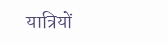यात्रियों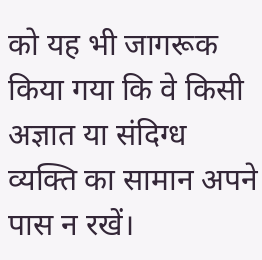को यह भी जागरूक किया गया कि वे किसी अज्ञात या संदिग्ध व्यक्ति का सामान अपने पास न रखें।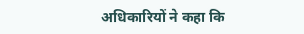अधिकारियों ने कहा कि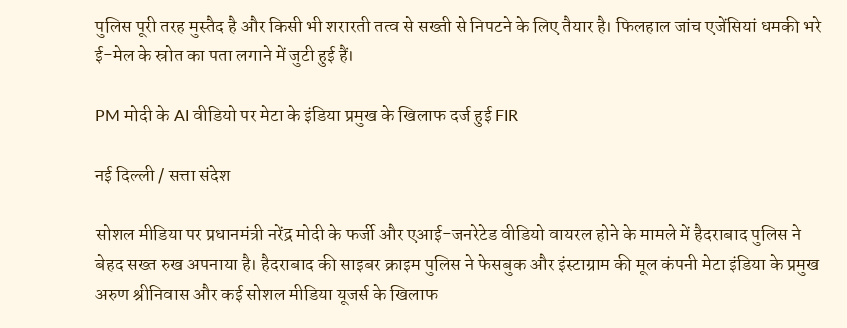पुलिस पूरी तरह मुस्तैद है और किसी भी शरारती तत्व से सख्ती से निपटने के लिए तैयार है। फिलहाल जांच एजेंसियां धमकी भरे ई-मेल के स्रोत का पता लगाने में जुटी हुई हैं।

PM मोदी के AI वीडियो पर मेटा के इंडिया प्रमुख के खिलाफ दर्ज हुई FIR

नई दिल्ली / सत्ता संदेश

सोशल मीडिया पर प्रधानमंत्री नरेंद्र मोदी के फर्जी और एआई-जनरेटेड वीडियो वायरल होने के मामले में हैदराबाद पुलिस ने बेहद सख्त रुख अपनाया है। हैदराबाद की साइबर क्राइम पुलिस ने फेसबुक और इंस्टाग्राम की मूल कंपनी मेटा इंडिया के प्रमुख अरुण श्रीनिवास और कई सोशल मीडिया यूजर्स के खिलाफ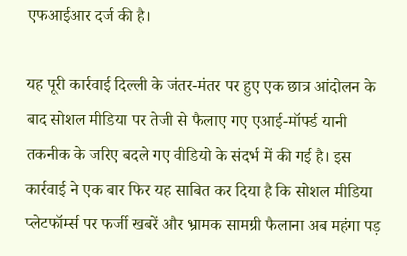एफआईआर दर्ज की है।

यह पूरी कार्रवाई दिल्ली के जंतर-मंतर पर हुए एक छात्र आंदोलन के बाद सोशल मीडिया पर तेजी से फैलाए गए एआई-मॉर्फ्ड यानी तकनीक के जरिए बदले गए वीडियो के संदर्भ में की गई है। इस कार्रवाई ने एक बार फिर यह साबित कर दिया है कि सोशल मीडिया प्लेटफॉर्म्स पर फर्जी खबरें और भ्रामक सामग्री फैलाना अब महंगा पड़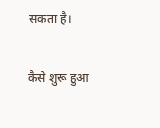सकता है।

कैसे शुरू हुआ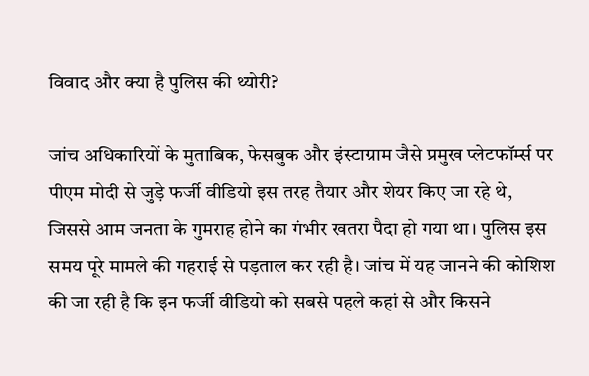विवाद और क्या है पुलिस की थ्योरी?

जांच अधिकारियों के मुताबिक, फेसबुक और इंस्टाग्राम जैसे प्रमुख प्लेटफॉर्म्स पर पीएम मोदी से जुड़े फर्जी वीडियो इस तरह तैयार और शेयर किए जा रहे थे, जिससे आम जनता के गुमराह होने का गंभीर खतरा पैदा हो गया था। पुलिस इस समय पूरे मामले की गहराई से पड़ताल कर रही है। जांच में यह जानने की कोशिश की जा रही है कि इन फर्जी वीडियो को सबसे पहले कहां से और किसने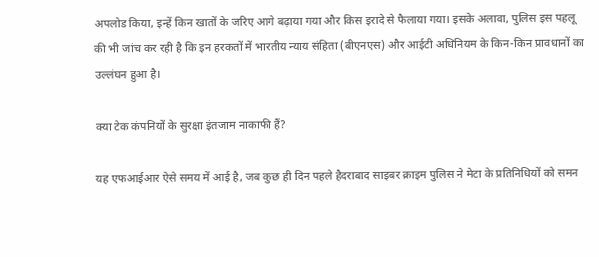अपलोड किया, इन्हें किन खातों के जरिए आगे बढ़ाया गया और किस इरादे से फैलाया गया। इसके अलावा, पुलिस इस पहलू की भी जांच कर रही है कि इन हरकतों में भारतीय न्याय संहिता (बीएनएस) और आईटी अधिनियम के किन-किन प्रावधानों का उल्लंघन हुआ है।

क्या टेक कंपनियों के सुरक्षा इंतजाम नाकाफी हैं?

यह एफआईआर ऐसे समय में आई है, जब कुछ ही दिन पहले हैदराबाद साइबर क्राइम पुलिस ने मेटा के प्रतिनिधियों को समन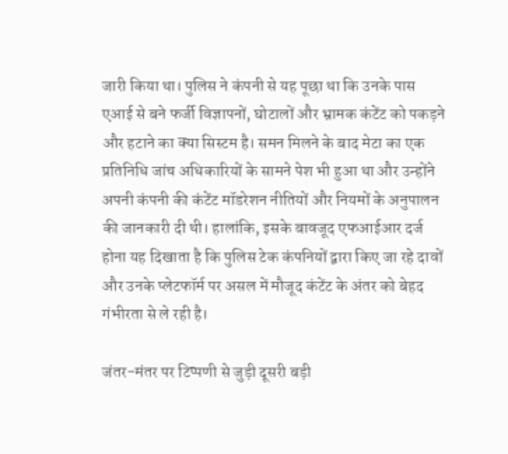जारी किया था। पुलिस ने कंपनी से यह पूछा था कि उनके पास एआई से बने फर्जी विज्ञापनों, घोटालों और भ्रामक कंटेंट को पकड़ने और हटाने का क्या सिस्टम है। समन मिलने के बाद मेटा का एक प्रतिनिधि जांच अधिकारियों के सामने पेश भी हुआ था और उन्होंने अपनी कंपनी की कंटेंट मॉडरेशन नीतियों और नियमों के अनुपालन की जानकारी दी थी। हालांकि, इसके बावजूद एफआईआर दर्ज होना यह दिखाता है कि पुलिस टेक कंपनियों द्वारा किए जा रहे दावों और उनके प्लेटफॉर्म पर असल में मौजूद कंटेंट के अंतर को बेहद गंभीरता से ले रही है।

जंतर-मंतर पर टिप्पणी से जुड़ी दूसरी बड़ी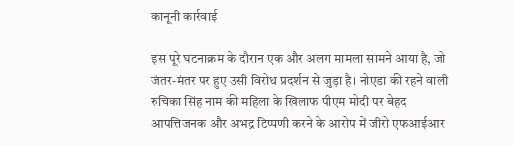कानूनी कार्रवाई

इस पूरे घटनाक्रम के दौरान एक और अलग मामला सामने आया है, जो जंतर-मंतर पर हुए उसी विरोध प्रदर्शन से जुड़ा है। नोएडा की रहने वाली रुचिका सिंह नाम की महिला के खिलाफ पीएम मोदी पर बेहद आपत्तिजनक और अभद्र टिप्पणी करने के आरोप में जीरो एफआईआर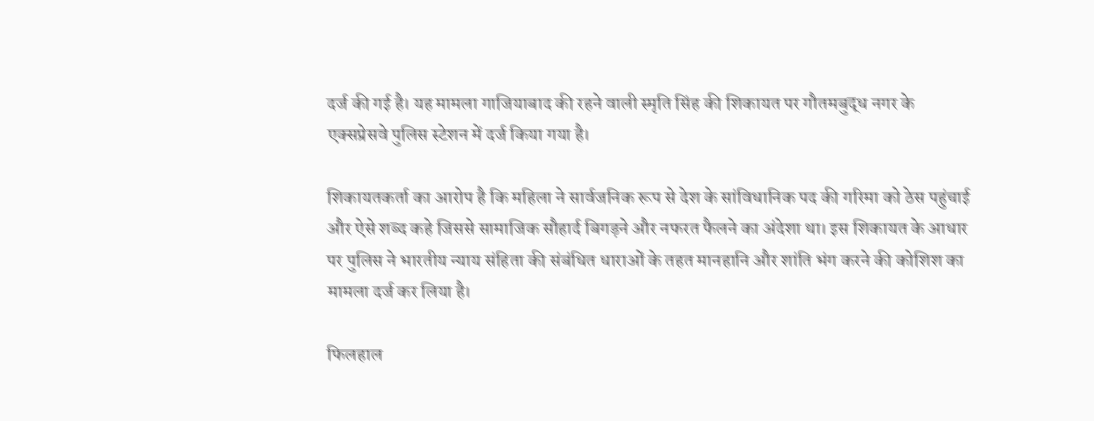दर्ज की गई है। यह मामला गाजियाबाद की रहने वाली स्मृति सिंह की शिकायत पर गौतमबुद्ध नगर के एक्सप्रेसवे पुलिस स्टेशन में दर्ज किया गया है।

शिकायतकर्ता का आरोप है कि महिला ने सार्वजनिक रूप से देश के सांविधानिक पद की गरिमा को ठेस पहुंचाई और ऐसे शब्द कहे जिससे सामाजिक सौहार्द बिगड़ने और नफरत फैलने का अंदेशा था। इस शिकायत के आधार पर पुलिस ने भारतीय न्याय संहिता की संबंधित धाराओं के तहत मानहानि और शांति भंग करने की कोशिश का मामला दर्ज कर लिया है।

फिलहाल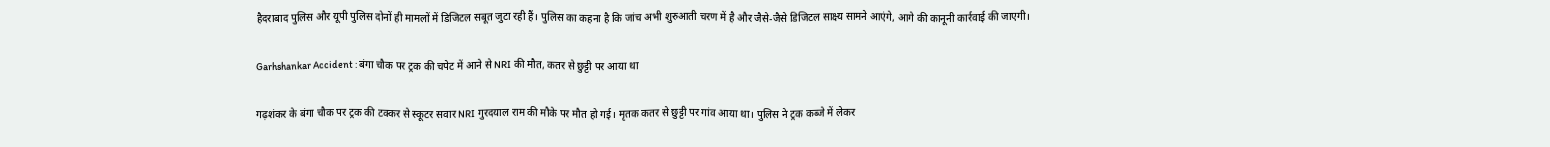हैदराबाद पुलिस और यूपी पुलिस दोनों ही मामलों में डिजिटल सबूत जुटा रही हैं। पुलिस का कहना है कि जांच अभी शुरुआती चरण में है और जैसे-जैसे डिजिटल साक्ष्य सामने आएंगे, आगे की कानूनी कार्रवाई की जाएगी।

Garhshankar Accident : बंगा चौक पर ट्रक की चपेट में आने से NRI की मौत, कतर से छुट्टी पर आया था

गढ़शंकर के बंगा चौक पर ट्रक की टक्कर से स्कूटर सवार NRI गुरदयाल राम की मौके पर मौत हो गई। मृतक कतर से छुट्टी पर गांव आया था। पुलिस ने ट्रक कब्जे में लेकर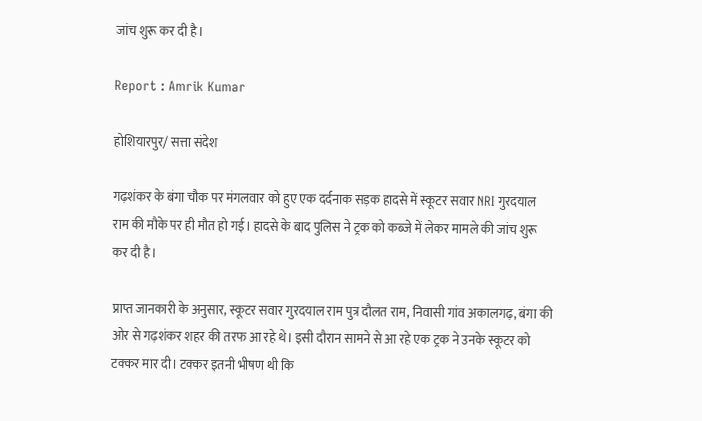जांच शुरू कर दी है।

Report : Amrik Kumar

होशियारपुर/ सत्ता संदेश

गढ़शंकर के बंगा चौक पर मंगलवार को हुए एक दर्दनाक सड़क हादसे में स्कूटर सवार NRI गुरदयाल राम की मौके पर ही मौत हो गई। हादसे के बाद पुलिस ने ट्रक को कब्जे में लेकर मामले की जांच शुरू कर दी है।

प्राप्त जानकारी के अनुसार, स्कूटर सवार गुरदयाल राम पुत्र दौलत राम, निवासी गांव अकालगढ़, बंगा की ओर से गढ़शंकर शहर की तरफ आ रहे थे। इसी दौरान सामने से आ रहे एक ट्रक ने उनके स्कूटर को टक्कर मार दी। टक्कर इतनी भीषण थी कि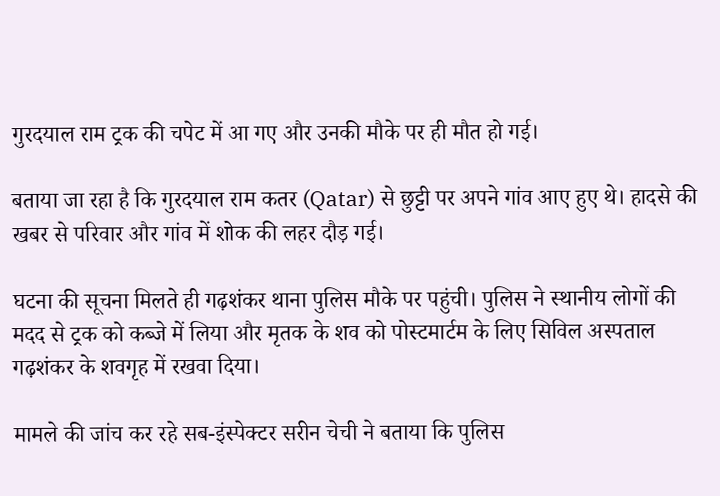गुरदयाल राम ट्रक की चपेट में आ गए और उनकी मौके पर ही मौत हो गई।

बताया जा रहा है कि गुरदयाल राम कतर (Qatar) से छुट्टी पर अपने गांव आए हुए थे। हादसे की खबर से परिवार और गांव में शोक की लहर दौड़ गई।

घटना की सूचना मिलते ही गढ़शंकर थाना पुलिस मौके पर पहुंची। पुलिस ने स्थानीय लोगों की मदद से ट्रक को कब्जे में लिया और मृतक के शव को पोस्टमार्टम के लिए सिविल अस्पताल गढ़शंकर के शवगृह में रखवा दिया।

मामले की जांच कर रहे सब-इंस्पेक्टर सरीन चेची ने बताया कि पुलिस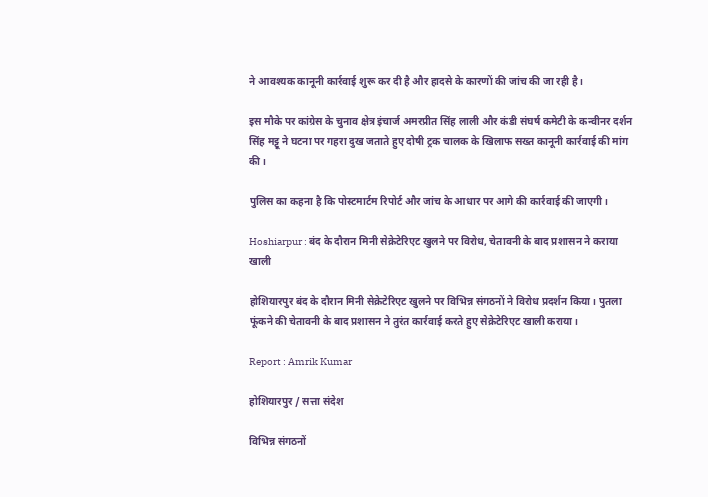ने आवश्यक कानूनी कार्रवाई शुरू कर दी है और हादसे के कारणों की जांच की जा रही है।

इस मौके पर कांग्रेस के चुनाव क्षेत्र इंचार्ज अमरप्रीत सिंह लाली और कंडी संघर्ष कमेटी के कन्वीनर दर्शन सिंह मट्टू ने घटना पर गहरा दुख जताते हुए दोषी ट्रक चालक के खिलाफ सख्त कानूनी कार्रवाई की मांग की।

पुलिस का कहना है कि पोस्टमार्टम रिपोर्ट और जांच के आधार पर आगे की कार्रवाई की जाएगी।

Hoshiarpur : बंद के दौरान मिनी सेक्रेटेरिएट खुलने पर विरोध, चेतावनी के बाद प्रशासन ने कराया खाली

होशियारपुर बंद के दौरान मिनी सेक्रेटेरिएट खुलने पर विभिन्न संगठनों ने विरोध प्रदर्शन किया। पुतला फूंकने की चेतावनी के बाद प्रशासन ने तुरंत कार्रवाई करते हुए सेक्रेटेरिएट खाली कराया।

Report : Amrik Kumar

होशियारपुर / सत्ता संदेश

विभिन्न संगठनों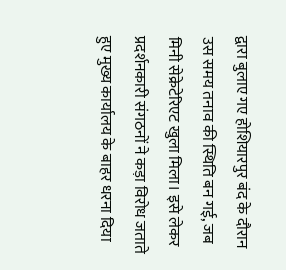द्वारा बुलाए गए होशियारपुर बंद के दौरान उस समय तनाव की स्थिति बन गई, जब मिनी सेक्रेटेरिएट खुला मिला। इसे लेकर प्रदर्शनकारी संगठनों ने कड़ा विरोध जताते हुए मुख्य कार्यालय के बाहर धरना दिया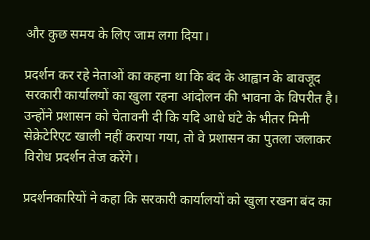और कुछ समय के लिए जाम लगा दिया।

प्रदर्शन कर रहे नेताओं का कहना था कि बंद के आह्वान के बावजूद सरकारी कार्यालयों का खुला रहना आंदोलन की भावना के विपरीत है। उन्होंने प्रशासन को चेतावनी दी कि यदि आधे घंटे के भीतर मिनी सेक्रेटेरिएट खाली नहीं कराया गया, तो वे प्रशासन का पुतला जलाकर विरोध प्रदर्शन तेज करेंगे।

प्रदर्शनकारियों ने कहा कि सरकारी कार्यालयों को खुला रखना बंद का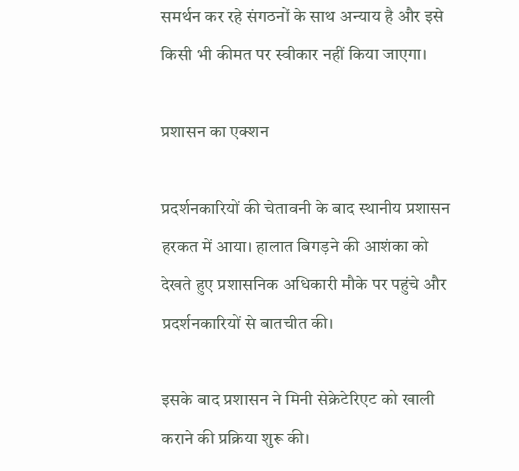समर्थन कर रहे संगठनों के साथ अन्याय है और इसे किसी भी कीमत पर स्वीकार नहीं किया जाएगा।

प्रशासन का एक्शन

प्रदर्शनकारियों की चेतावनी के बाद स्थानीय प्रशासन हरकत में आया। हालात बिगड़ने की आशंका को देखते हुए प्रशासनिक अधिकारी मौके पर पहुंचे और प्रदर्शनकारियों से बातचीत की।

इसके बाद प्रशासन ने मिनी सेक्रेटेरिएट को खाली कराने की प्रक्रिया शुरू की।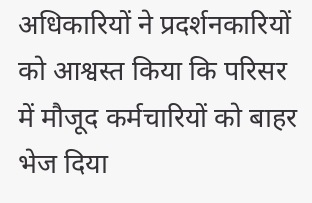अधिकारियों ने प्रदर्शनकारियों को आश्वस्त किया कि परिसर में मौजूद कर्मचारियों को बाहर भेज दिया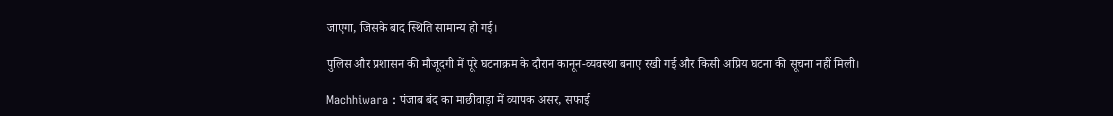जाएगा, जिसके बाद स्थिति सामान्य हो गई।

पुलिस और प्रशासन की मौजूदगी में पूरे घटनाक्रम के दौरान कानून-व्यवस्था बनाए रखी गई और किसी अप्रिय घटना की सूचना नहीं मिली।

Machhiwara : पंजाब बंद का माछीवाड़ा में व्यापक असर, सफाई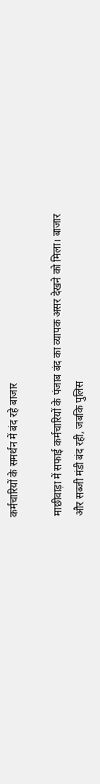कर्मचारियों के समर्थन में बंद रहे बाजार

माछीवाड़ा में सफाई कर्मचारियों के पंजाब बंद का व्यापक असर देखने को मिला। बाजार और सब्जी मंडी बंद रही, जबकि पुलिस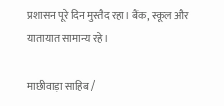प्रशासन पूरे दिन मुस्तैद रहा। बैंक, स्कूल और यातायात सामान्य रहे।

माछीवाड़ा साहिब /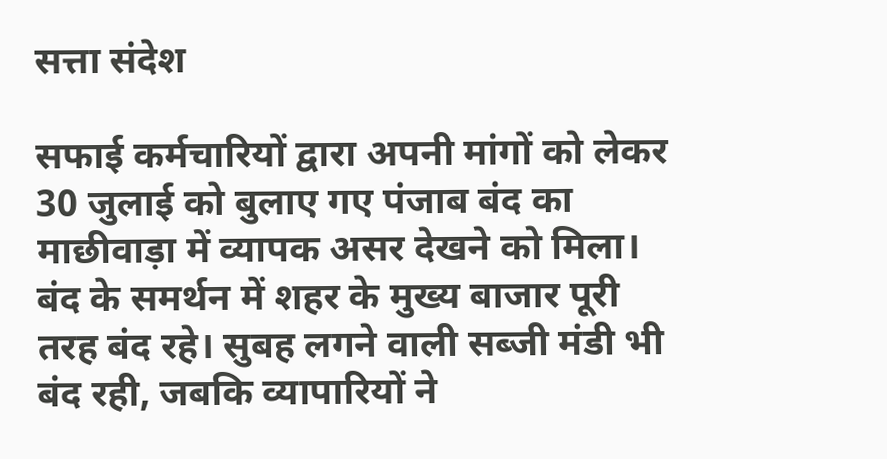सत्ता संदेश

सफाई कर्मचारियों द्वारा अपनी मांगों को लेकर 30 जुलाई को बुलाए गए पंजाब बंद का माछीवाड़ा में व्यापक असर देखने को मिला। बंद के समर्थन में शहर के मुख्य बाजार पूरी तरह बंद रहे। सुबह लगने वाली सब्जी मंडी भी बंद रही, जबकि व्यापारियों ने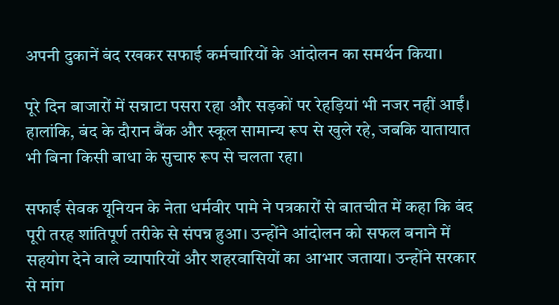अपनी दुकानें बंद रखकर सफाई कर्मचारियों के आंदोलन का समर्थन किया।

पूरे दिन बाजारों में सन्नाटा पसरा रहा और सड़कों पर रेहड़ियां भी नजर नहीं आईं। हालांकि, बंद के दौरान बैंक और स्कूल सामान्य रूप से खुले रहे, जबकि यातायात भी बिना किसी बाधा के सुचारु रूप से चलता रहा।

सफाई सेवक यूनियन के नेता धर्मवीर पामे ने पत्रकारों से बातचीत में कहा कि बंद पूरी तरह शांतिपूर्ण तरीके से संपन्न हुआ। उन्होंने आंदोलन को सफल बनाने में सहयोग देने वाले व्यापारियों और शहरवासियों का आभार जताया। उन्होंने सरकार से मांग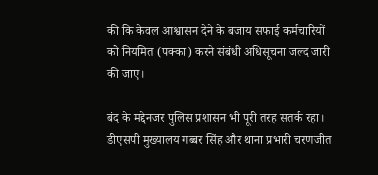की कि केवल आश्वासन देने के बजाय सफाई कर्मचारियों को नियमित (पक्का) करने संबंधी अधिसूचना जल्द जारी की जाए।

बंद के मद्देनजर पुलिस प्रशासन भी पूरी तरह सतर्क रहा। डीएसपी मुख्यालय गब्बर सिंह और थाना प्रभारी चरणजीत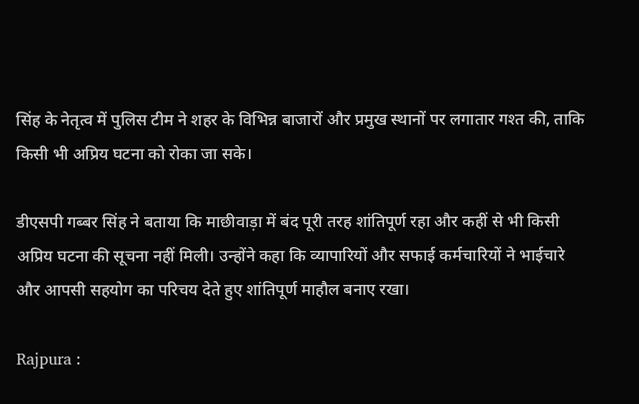सिंह के नेतृत्व में पुलिस टीम ने शहर के विभिन्न बाजारों और प्रमुख स्थानों पर लगातार गश्त की, ताकि किसी भी अप्रिय घटना को रोका जा सके।

डीएसपी गब्बर सिंह ने बताया कि माछीवाड़ा में बंद पूरी तरह शांतिपूर्ण रहा और कहीं से भी किसी अप्रिय घटना की सूचना नहीं मिली। उन्होंने कहा कि व्यापारियों और सफाई कर्मचारियों ने भाईचारे और आपसी सहयोग का परिचय देते हुए शांतिपूर्ण माहौल बनाए रखा।

Rajpura :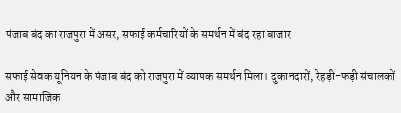पंजाब बंद का राजपुरा में असर, सफाई कर्मचारियों के समर्थन में बंद रहा बाजार

सफाई सेवक यूनियन के पंजाब बंद को राजपुरा में व्यापक समर्थन मिला। दुकानदारों, रेहड़ी-फड़ी संचालकों और सामाजिक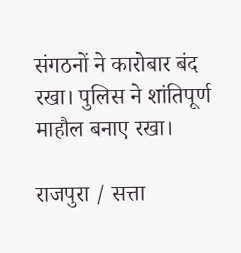संगठनों ने कारोबार बंद रखा। पुलिस ने शांतिपूर्ण माहौल बनाए रखा।

राजपुरा / सत्ता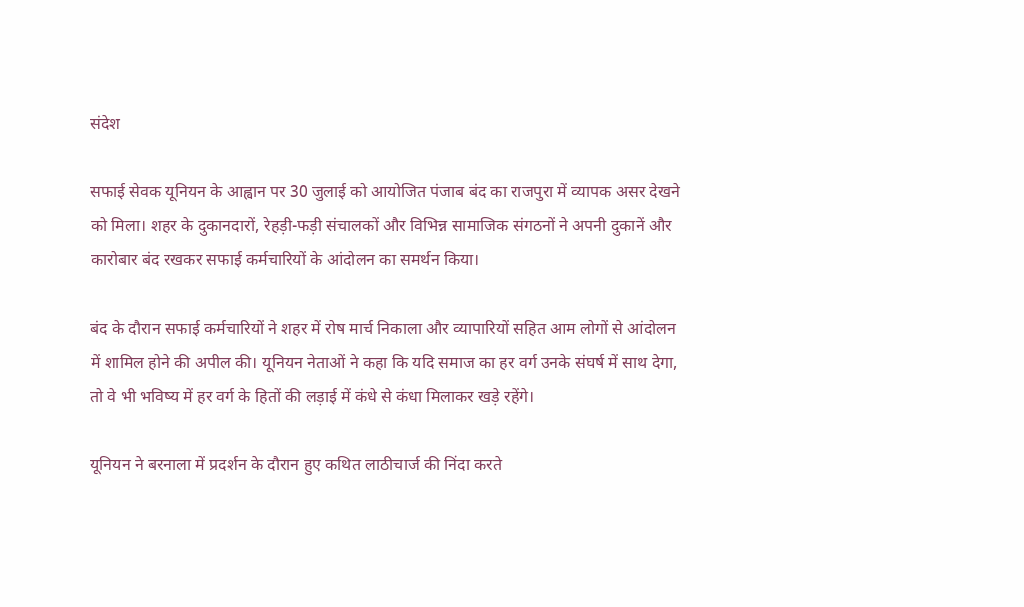संदेश

सफाई सेवक यूनियन के आह्वान पर 30 जुलाई को आयोजित पंजाब बंद का राजपुरा में व्यापक असर देखने को मिला। शहर के दुकानदारों, रेहड़ी-फड़ी संचालकों और विभिन्न सामाजिक संगठनों ने अपनी दुकानें और कारोबार बंद रखकर सफाई कर्मचारियों के आंदोलन का समर्थन किया।

बंद के दौरान सफाई कर्मचारियों ने शहर में रोष मार्च निकाला और व्यापारियों सहित आम लोगों से आंदोलन में शामिल होने की अपील की। यूनियन नेताओं ने कहा कि यदि समाज का हर वर्ग उनके संघर्ष में साथ देगा, तो वे भी भविष्य में हर वर्ग के हितों की लड़ाई में कंधे से कंधा मिलाकर खड़े रहेंगे।

यूनियन ने बरनाला में प्रदर्शन के दौरान हुए कथित लाठीचार्ज की निंदा करते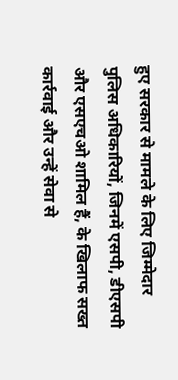हुए सरकार से मामले के लिए जिम्मेदार पुलिस अधिकारियों, जिनमें एसपी, डीएसपी और एसएचओ शामिल हैं, के खिलाफ सख्त कार्रवाई और उन्हें सेवा से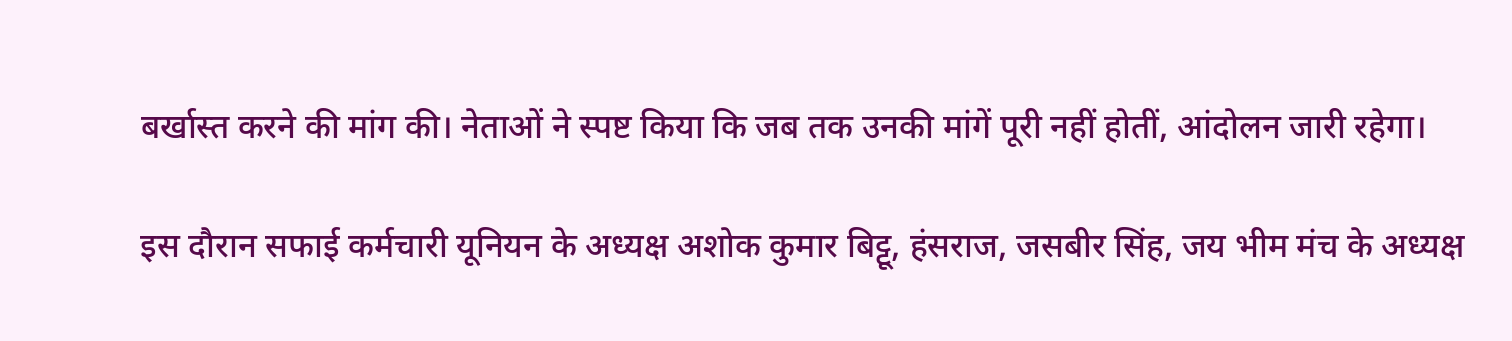बर्खास्त करने की मांग की। नेताओं ने स्पष्ट किया कि जब तक उनकी मांगें पूरी नहीं होतीं, आंदोलन जारी रहेगा।

इस दौरान सफाई कर्मचारी यूनियन के अध्यक्ष अशोक कुमार बिट्टू, हंसराज, जसबीर सिंह, जय भीम मंच के अध्यक्ष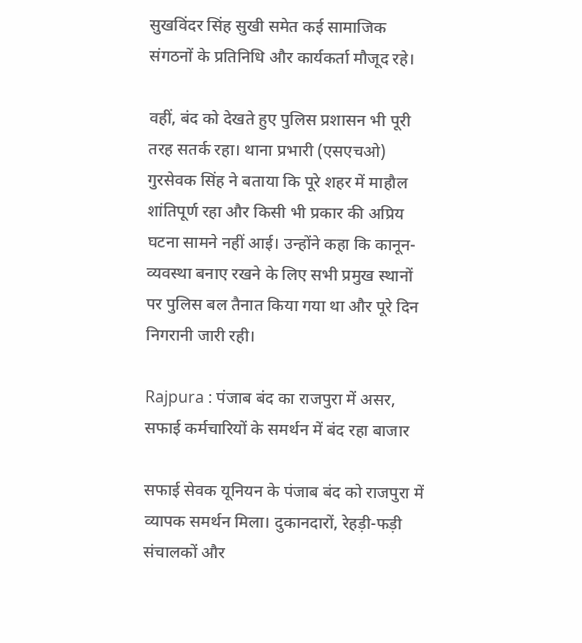सुखविंदर सिंह सुखी समेत कई सामाजिक संगठनों के प्रतिनिधि और कार्यकर्ता मौजूद रहे।

वहीं, बंद को देखते हुए पुलिस प्रशासन भी पूरी तरह सतर्क रहा। थाना प्रभारी (एसएचओ) गुरसेवक सिंह ने बताया कि पूरे शहर में माहौल शांतिपूर्ण रहा और किसी भी प्रकार की अप्रिय घटना सामने नहीं आई। उन्होंने कहा कि कानून-व्यवस्था बनाए रखने के लिए सभी प्रमुख स्थानों पर पुलिस बल तैनात किया गया था और पूरे दिन निगरानी जारी रही।

Rajpura : पंजाब बंद का राजपुरा में असर, सफाई कर्मचारियों के समर्थन में बंद रहा बाजार

सफाई सेवक यूनियन के पंजाब बंद को राजपुरा में व्यापक समर्थन मिला। दुकानदारों, रेहड़ी-फड़ी संचालकों और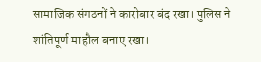सामाजिक संगठनों ने कारोबार बंद रखा। पुलिस ने शांतिपूर्ण माहौल बनाए रखा।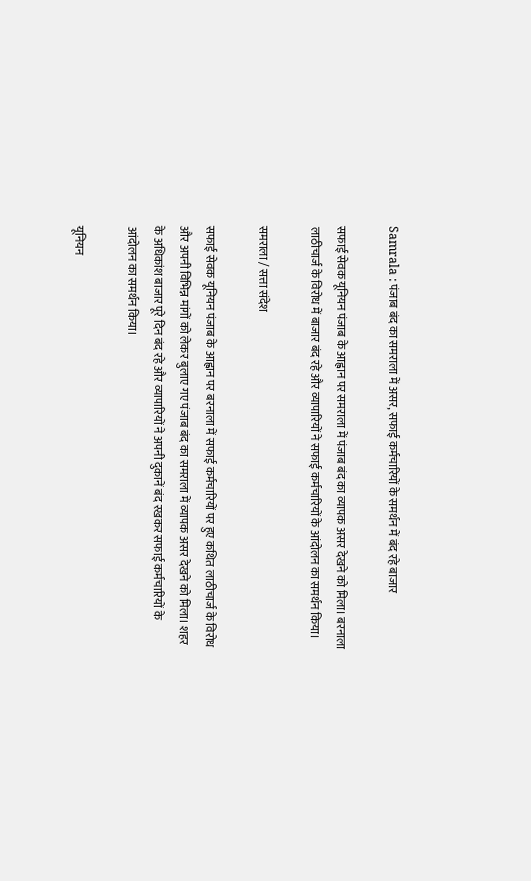Samrala : पंजाब बंद का समराला में असर, सफाई कर्मचारियों के समर्थन में बंद रहे बाजार

सफाई सेवक यूनियन पंजाब के आह्वान पर समराला में पंजाब बंद का व्यापक असर देखने को मिला। बरनाला लाठीचार्ज के विरोध में बाजार बंद रहे और व्यापारियों ने सफाई कर्मचारियों के आंदोलन का समर्थन किया।

समराला / सत्ता संदेश

सफाई सेवक यूनियन पंजाब के आह्वान पर बरनाला में सफाई कर्मचारियों पर हुए कथित लाठीचार्ज के विरोध और अपनी विभिन्न मांगों को लेकर बुलाए गए पंजाब बंद का समराला में व्यापक असर देखने को मिला। शहर के अधिकांश बाजार पूरे दिन बंद रहे और व्यापारियों ने अपनी दुकानें बंद रखकर सफाई कर्मचारियों के आंदोलन का समर्थन किया।

यूनियन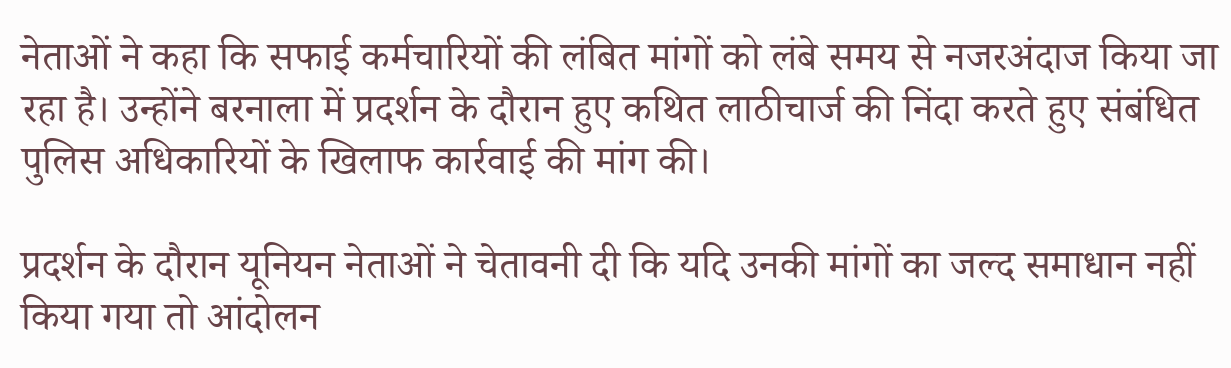नेताओं ने कहा कि सफाई कर्मचारियों की लंबित मांगों को लंबे समय से नजरअंदाज किया जा रहा है। उन्होंने बरनाला में प्रदर्शन के दौरान हुए कथित लाठीचार्ज की निंदा करते हुए संबंधित पुलिस अधिकारियों के खिलाफ कार्रवाई की मांग की।

प्रदर्शन के दौरान यूनियन नेताओं ने चेतावनी दी कि यदि उनकी मांगों का जल्द समाधान नहीं किया गया तो आंदोलन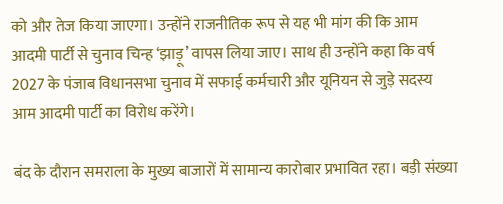को और तेज किया जाएगा। उन्होंने राजनीतिक रूप से यह भी मांग की कि आम आदमी पार्टी से चुनाव चिन्ह ‘झाड़ू’ वापस लिया जाए। साथ ही उन्होंने कहा कि वर्ष 2027 के पंजाब विधानसभा चुनाव में सफाई कर्मचारी और यूनियन से जुड़े सदस्य आम आदमी पार्टी का विरोध करेंगे।

बंद के दौरान समराला के मुख्य बाजारों में सामान्य कारोबार प्रभावित रहा। बड़ी संख्या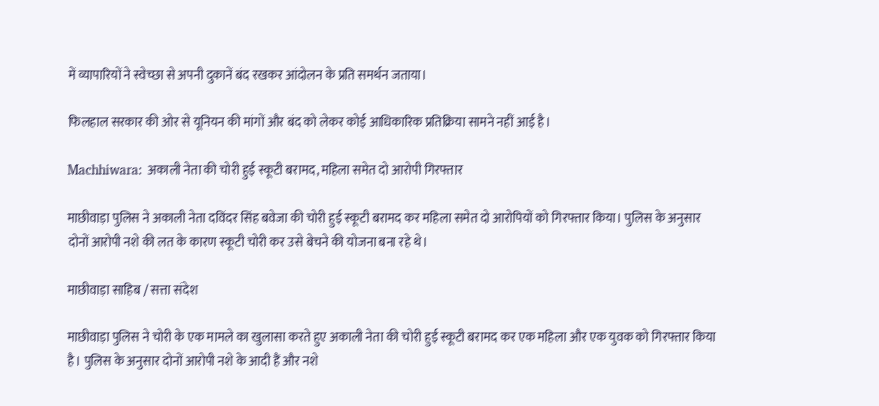में व्यापारियों ने स्वेच्छा से अपनी दुकानें बंद रखकर आंदोलन के प्रति समर्थन जताया।

फिलहाल सरकार की ओर से यूनियन की मांगों और बंद को लेकर कोई आधिकारिक प्रतिक्रिया सामने नहीं आई है।

Machhiwara: अकाली नेता की चोरी हुई स्कूटी बरामद, महिला समेत दो आरोपी गिरफ्तार

माछीवाड़ा पुलिस ने अकाली नेता दविंदर सिंह बवेजा की चोरी हुई स्कूटी बरामद कर महिला समेत दो आरोपियों को गिरफ्तार किया। पुलिस के अनुसार दोनों आरोपी नशे की लत के कारण स्कूटी चोरी कर उसे बेचने की योजना बना रहे थे।

माछीवाड़ा साहिब / सत्ता संदेश

माछीवाड़ा पुलिस ने चोरी के एक मामले का खुलासा करते हुए अकाली नेता की चोरी हुई स्कूटी बरामद कर एक महिला और एक युवक को गिरफ्तार किया है। पुलिस के अनुसार दोनों आरोपी नशे के आदी हैं और नशे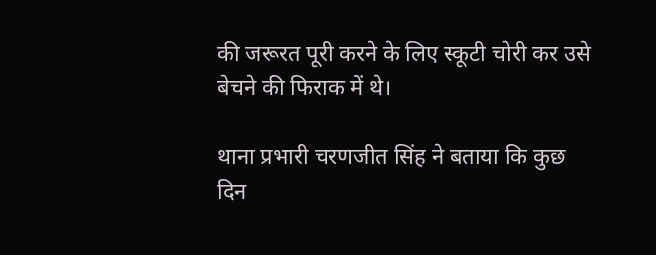की जरूरत पूरी करने के लिए स्कूटी चोरी कर उसे बेचने की फिराक में थे।

थाना प्रभारी चरणजीत सिंह ने बताया कि कुछ दिन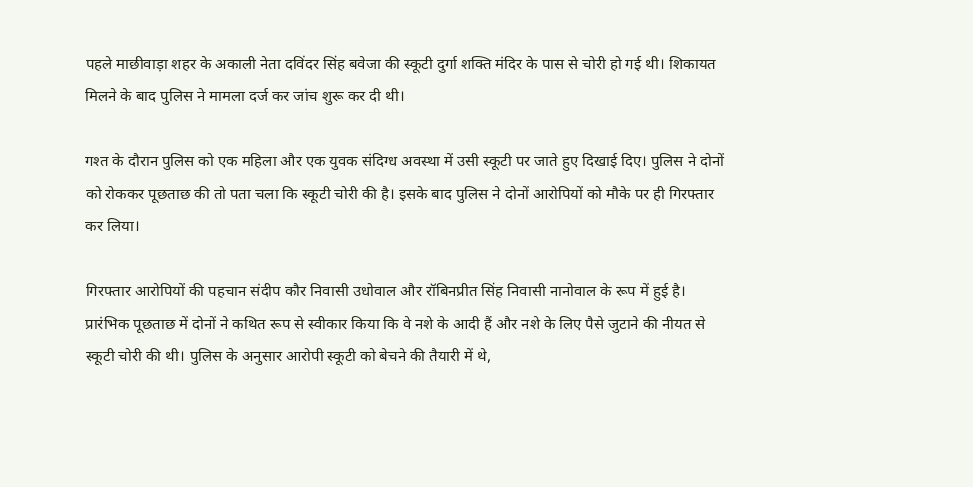पहले माछीवाड़ा शहर के अकाली नेता दविंदर सिंह बवेजा की स्कूटी दुर्गा शक्ति मंदिर के पास से चोरी हो गई थी। शिकायत मिलने के बाद पुलिस ने मामला दर्ज कर जांच शुरू कर दी थी।

गश्त के दौरान पुलिस को एक महिला और एक युवक संदिग्ध अवस्था में उसी स्कूटी पर जाते हुए दिखाई दिए। पुलिस ने दोनों को रोककर पूछताछ की तो पता चला कि स्कूटी चोरी की है। इसके बाद पुलिस ने दोनों आरोपियों को मौके पर ही गिरफ्तार कर लिया।

गिरफ्तार आरोपियों की पहचान संदीप कौर निवासी उधोवाल और रॉबिनप्रीत सिंह निवासी नानोवाल के रूप में हुई है। प्रारंभिक पूछताछ में दोनों ने कथित रूप से स्वीकार किया कि वे नशे के आदी हैं और नशे के लिए पैसे जुटाने की नीयत से स्कूटी चोरी की थी। पुलिस के अनुसार आरोपी स्कूटी को बेचने की तैयारी में थे,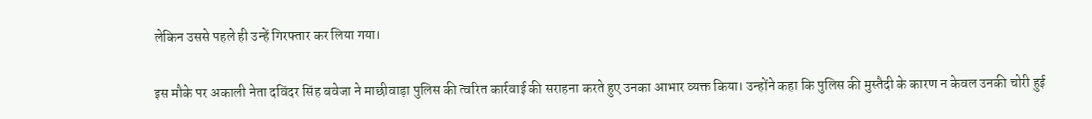लेकिन उससे पहले ही उन्हें गिरफ्तार कर लिया गया।

इस मौके पर अकाली नेता दविंदर सिंह बवेजा ने माछीवाड़ा पुलिस की त्वरित कार्रवाई की सराहना करते हुए उनका आभार व्यक्त किया। उन्होंने कहा कि पुलिस की मुस्तैदी के कारण न केवल उनकी चोरी हुई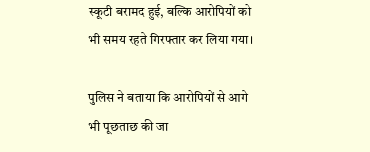स्कूटी बरामद हुई, बल्कि आरोपियों को भी समय रहते गिरफ्तार कर लिया गया।

पुलिस ने बताया कि आरोपियों से आगे भी पूछताछ की जा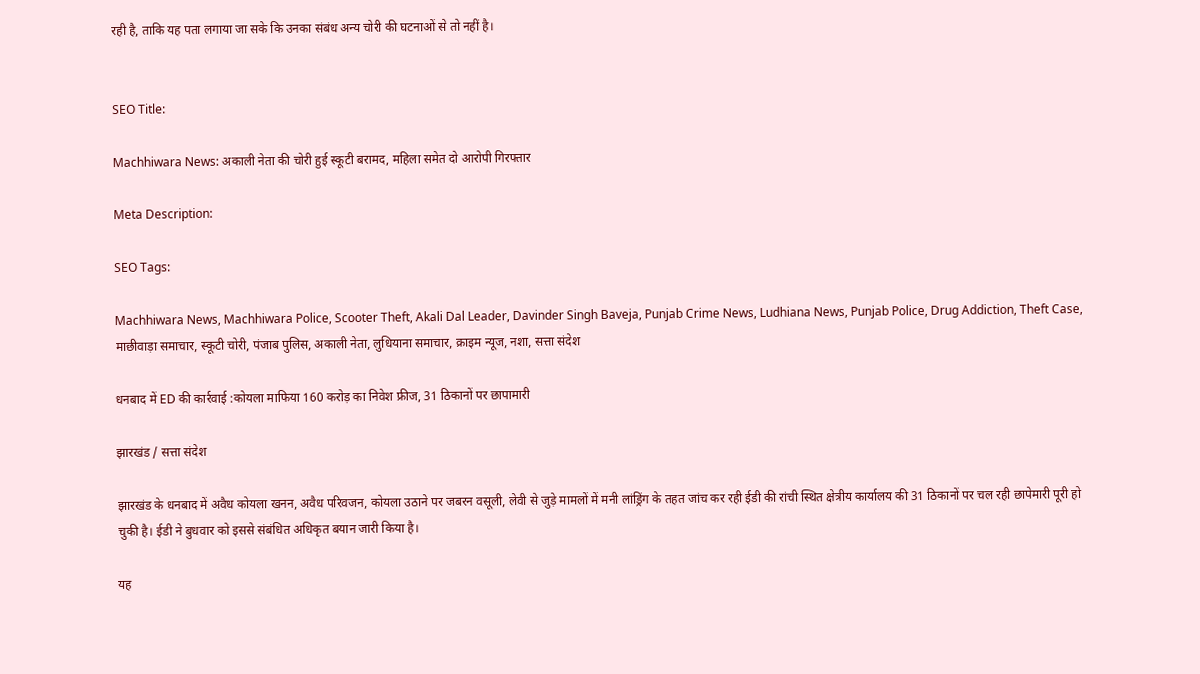रही है, ताकि यह पता लगाया जा सके कि उनका संबंध अन्य चोरी की घटनाओं से तो नहीं है।


SEO Title:

Machhiwara News: अकाली नेता की चोरी हुई स्कूटी बरामद, महिला समेत दो आरोपी गिरफ्तार

Meta Description:

SEO Tags:

Machhiwara News, Machhiwara Police, Scooter Theft, Akali Dal Leader, Davinder Singh Baveja, Punjab Crime News, Ludhiana News, Punjab Police, Drug Addiction, Theft Case, माछीवाड़ा समाचार, स्कूटी चोरी, पंजाब पुलिस, अकाली नेता, लुधियाना समाचार, क्राइम न्यूज, नशा, सत्ता संदेश

धनबाद में ED की कार्रवाई :कोयला माफिया 160 करोड़ का निवेश फ्रीज, 31 ठिकानों पर छापामारी

झारखंड / सत्ता संदेश

झारखंड के धनबाद में अवैध कोयला खनन, अवैध परिवजन, कोयला उठाने पर जबरन वसूली, लेवी से जुड़े मामलों में मनी लांड्रिंग के तहत जांच कर रही ईडी की रांची स्थित क्षेत्रीय कार्यालय की 31 ठिकानों पर चल रही छापेमारी पूरी हो चुकी है। ईडी ने बुधवार को इससे संबंधित अधिकृत बयान जारी किया है।

यह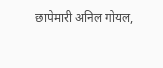छापेमारी अनिल गोयल,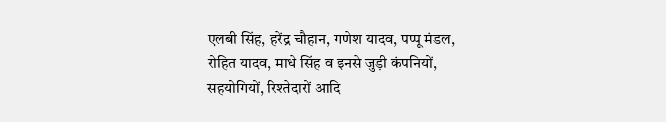एलबी सिंह, हरेंद्र चौहान, गणेश यादव, पप्पू मंडल, रोहित यादव, माधे सिंह व इनसे जुड़ी कंपनियों, सहयोगियों, रिश्तेदारों आदि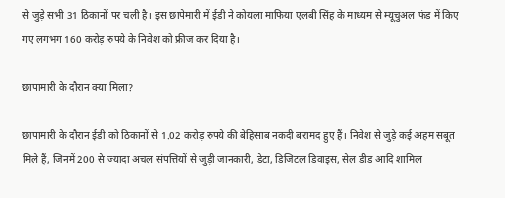से जुड़े सभी 31 ठिकानों पर चली है। इस छापेमारी में ईडी ने कोयला माफिया एलबी सिंह के माध्यम से म्यूचुअल फंड में किए गए लगभग 160 करोड़ रुपये के निवेश को फ्रीज कर दिया है।

छापामारी के दौरान क्या मिला?

छापामारी के दौरान ईडी को ठिकानों से 1.02 करोड़ रुपये की बेहिसाब नकदी बरामद हुए हैं। निवेश से जुड़े कई अहम सबूत मिले हैं, जिनमें 200 से ज्यादा अचल संपत्तियों से जुड़ी जानकारी, डेटा, डिजिटल डिवाइस, सेल डीड आदि शामिल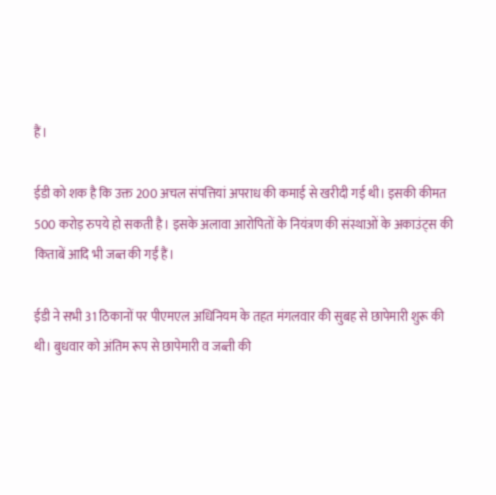हैं।

ईडी को शक है कि उक्त 200 अचल संपत्तियां अपराध की कमाई से खरीदी गई थी। इसकी कीमत 500 करोड़ रुपये हो सकती है। इसके अलावा आरोपितों के नियंत्रण की संस्थाओं के अकाउंट्स की किताबें आदि भी जब्त की गईं हैं।

ईडी ने सभी 31 ठिकानों पर पीएमएल अधिनियम के तहत मंगलवार की सुबह से छापेमारी शुरू की थी। बुधवार को अंतिम रूप से छापेमारी व जब्ती की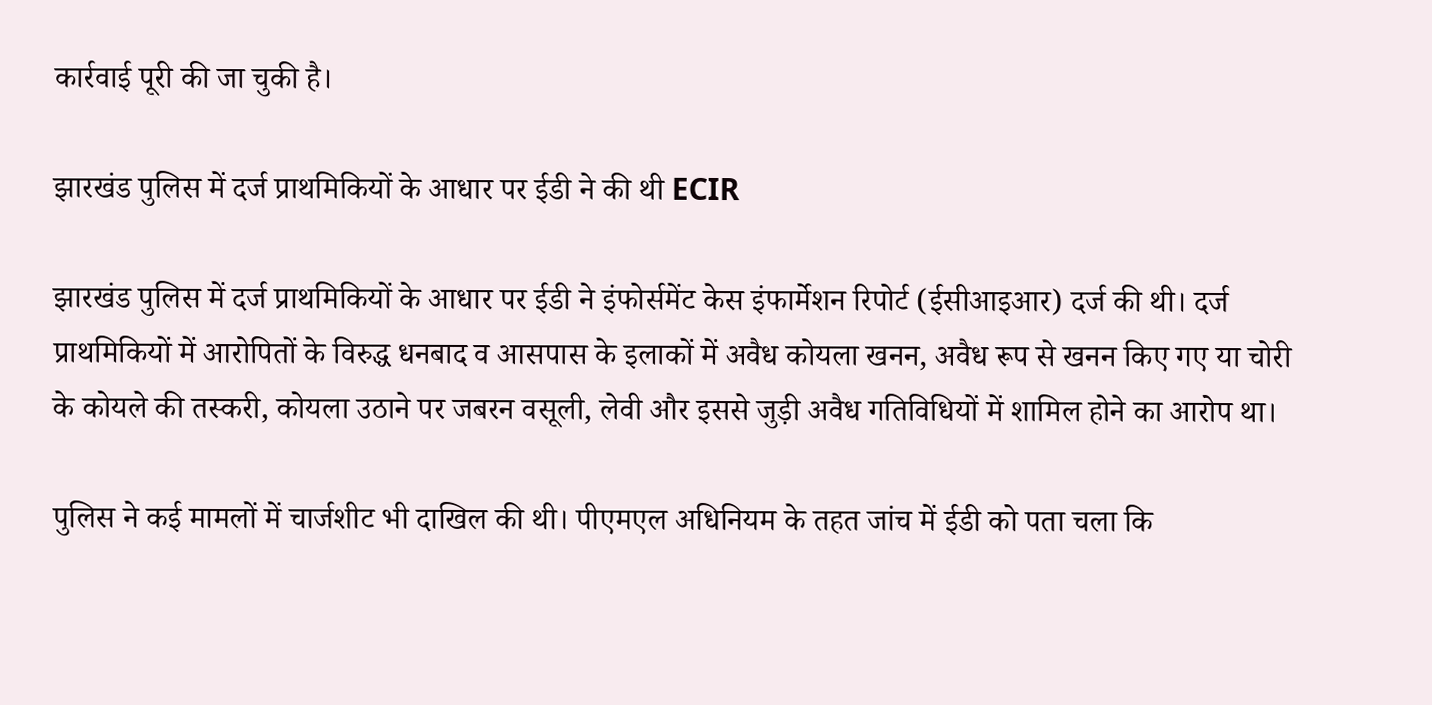कार्रवाई पूरी की जा चुकी है।

झारखंड पुलिस में दर्ज प्राथमिकियों के आधार पर ईडी ने की थी ECIR

झारखंड पुलिस में दर्ज प्राथमिकियों के आधार पर ईडी ने इंफोर्समेंट केस इंफार्मेशन रिपोर्ट (ईसीआइआर) दर्ज की थी। दर्ज प्राथमिकियों में आरोपितों के विरुद्ध धनबाद व आसपास के इलाकों में अवैध कोयला खनन, अवैध रूप से खनन किए गए या चोरी के कोयले की तस्करी, कोयला उठाने पर जबरन वसूली, लेवी और इससे जुड़ी अवैध गतिविधियों में शामिल होने का आरोप था।

पुलिस ने कई मामलों में चार्जशीट भी दाखिल की थी। पीएमएल अधिनियम के तहत जांच में ईडी को पता चला कि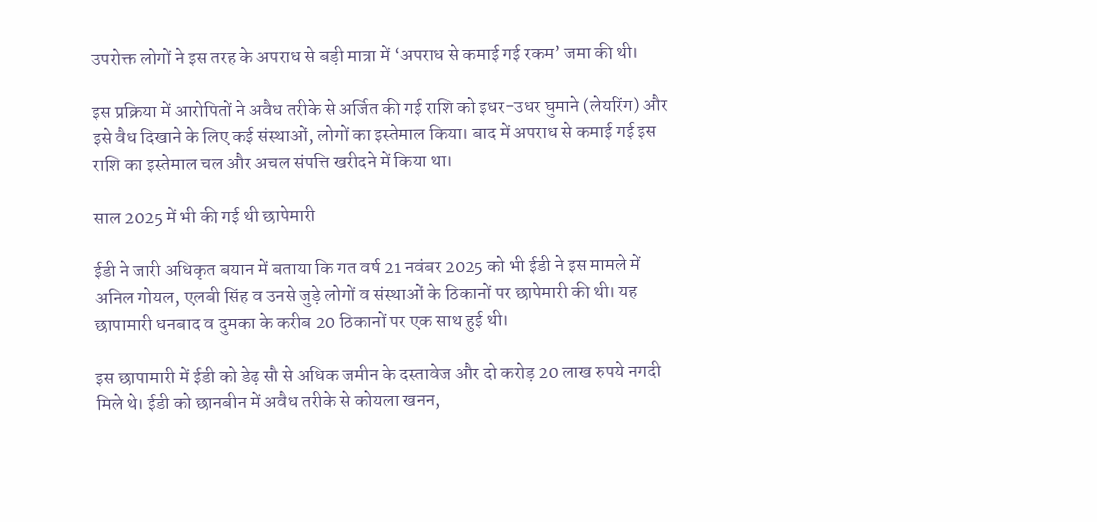उपरोक्त लोगों ने इस तरह के अपराध से बड़ी मात्रा में ‘अपराध से कमाई गई रकम’ जमा की थी।

इस प्रक्रिया में आरोपितों ने अवैध तरीके से अर्जित की गई राशि को इधर-उधर घुमाने (लेयरिंग) और इसे वैध दिखाने के लिए कई संस्थाओं, लोगों का इस्तेमाल किया। बाद में अपराध से कमाई गई इस राशि का इस्तेमाल चल और अचल संपत्ति खरीदने में किया था।

साल 2025 में भी की गई थी छापेमारी

ईडी ने जारी अधिकृत बयान में बताया कि गत वर्ष 21 नवंबर 2025 को भी ईडी ने इस मामले में अनिल गोयल, एलबी सिंह व उनसे जुड़े लोगों व संस्थाओं के ठिकानों पर छापेमारी की थी। यह छापामारी धनबाद व दुमका के करीब 20 ठिकानों पर एक साथ हुई थी।

इस छापामारी में ईडी को डेढ़ सौ से अधिक जमीन के दस्तावेज और दो करोड़ 20 लाख रुपये नगदी मिले थे। ईडी को छानबीन में अवैध तरीके से कोयला खनन,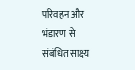परिवहन और भंडारण से संबंधित साक्ष्य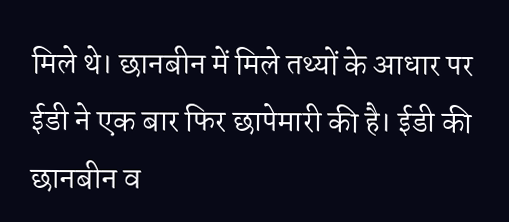मिले थे। छानबीन में मिले तथ्यों के आधार पर ईडी ने एक बार फिर छापेमारी की है। ईडी की छानबीन व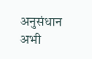अनुसंधान अभी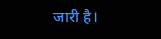जारी है।